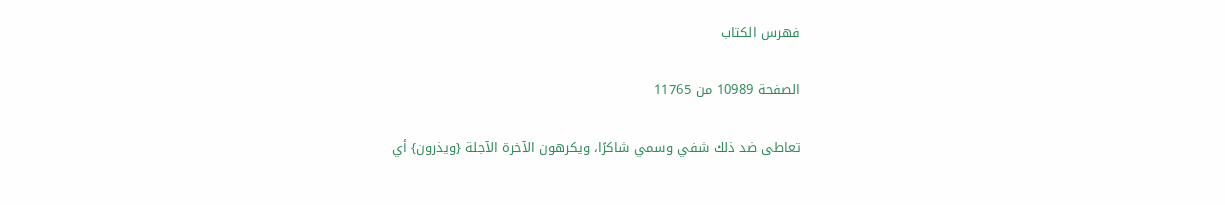فهرس الكتاب

الصفحة 10989 من 11765

تعاطى ضد ذلك شفي وسمي شاكرًا، ويكرهون الآخرة الآجلة {ويذرون} أي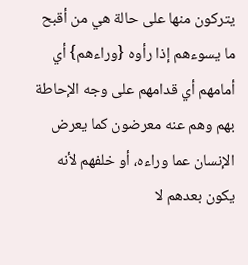يتركون منها على حالة هي من أقبح ما يسوءهم إذا رأوه {وراءهم} أي أمامهم أي قدامهم على وجه الإحاطة بهم وهم عنه معرضون كما يعرض الإنسان عما وراءه، أو خلفهم لأنه يكون بعدهم لا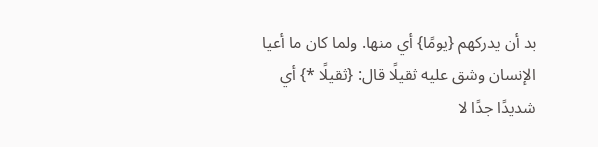بد أن يدركهم {يومًا} أي منها. ولما كان ما أعيا الإنسان وشق عليه ثقيلًا قال: {ثقيلًا *} أي شديدًا جدًا لا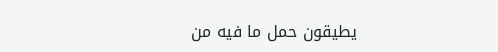يطيقون حمل ما فيه من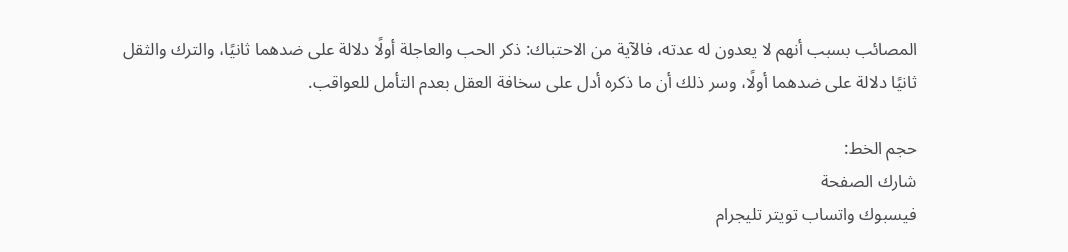المصائب بسبب أنهم لا يعدون له عدته، فالآية من الاحتباك: ذكر الحب والعاجلة أولًا دلالة على ضدهما ثانيًا، والترك والثقل ثانيًا دلالة على ضدهما أولًا، وسر ذلك أن ما ذكره أدل على سخافة العقل بعدم التأمل للعواقب.

حجم الخط:
شارك الصفحة
فيسبوك واتساب تويتر تليجرام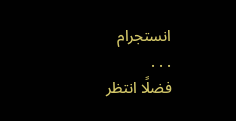انستجرام
. . .
فضلًا انتظر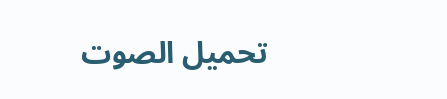تحميل الصوت